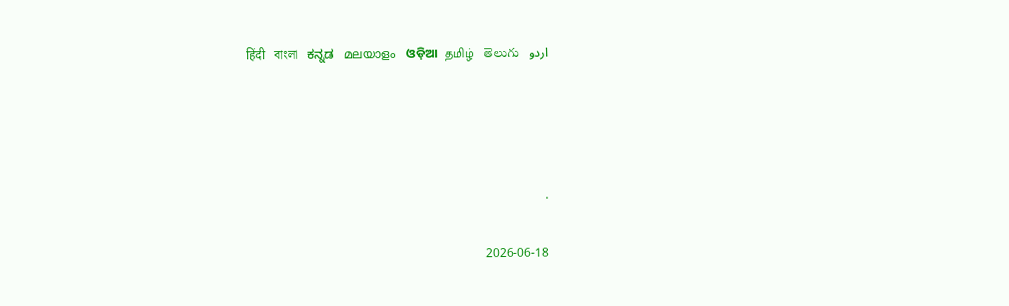اردو   हिंदी   বাংলা   ಕನ್ನಡ   മലയാളം   ଓଡ଼ିଆ   தமிழ்   తెలుగు




.

2026-06-18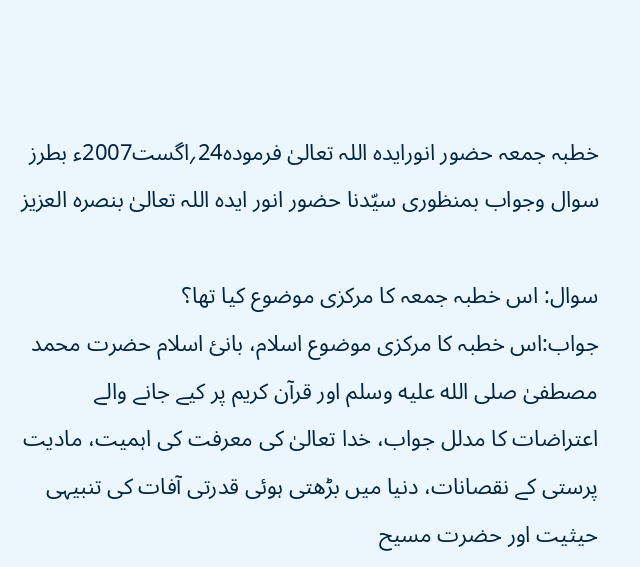خطبہ جمعہ حضور انورایدہ اللہ تعالیٰ فرمودہ24؍اگست2007ء بطرز سوال وجواب بمنظوری سیّدنا حضور انور ایدہ اللہ تعالیٰ بنصرہ العزیز

سوال: اس خطبہ جمعہ کا مرکزی موضوع کیا تھا؟
جواب:اس خطبہ کا مرکزی موضوع اسلام، بانیٔ اسلام حضرت محمد مصطفیٰ صلى الله عليه وسلم اور قرآن کریم پر کیے جانے والے اعتراضات کا مدلل جواب، خدا تعالیٰ کی معرفت کی اہمیت، مادیت پرستی کے نقصانات، دنیا میں بڑھتی ہوئی قدرتی آفات کی تنبیہی حیثیت اور حضرت مسیح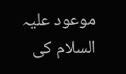موعود علیہ السلام کی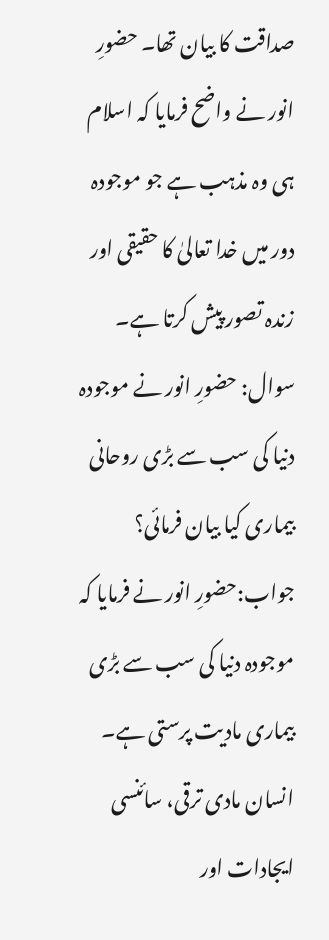صداقت کا بیان تھا۔ حضورِ انور نے واضح فرمایا کہ اسلام ہی وہ مذہب ہے جو موجودہ دور میں خدا تعالیٰ کا حقیقی اور زندہ تصور پیش کرتا ہے۔
سوال: حضورِ انور نے موجودہ دنیا کی سب سے بڑی روحانی بیماری کیا بیان فرمائی؟
جواب:حضورِ انور نے فرمایا کہ موجودہ دنیا کی سب سے بڑی بیماری مادیت پرستی ہے۔ انسان مادی ترقی، سائنسی ایجادات اور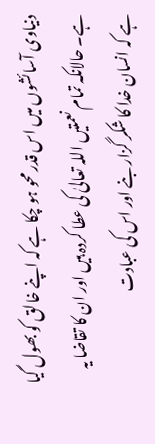دنیاوی آسائشوں میں اس قدر محو ہو چکا ہے کہ اپنے خالق کو بھول گیا ہے۔ حالانکہ تمام نعمتیں اللہ تعالیٰ کی عطا کردہ ہیں اور ان کا تقاضا یہ ہے کہ انسان خدا کا شکر گزار بنے اور اس کی عبادت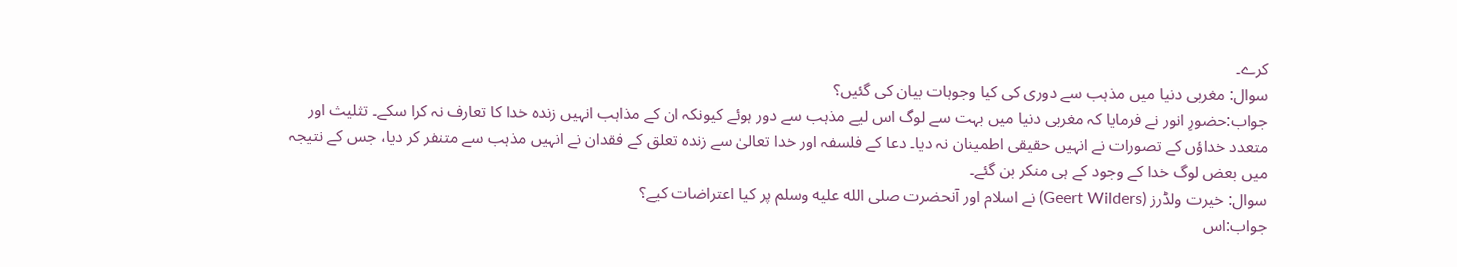کرے۔
سوال: مغربی دنیا میں مذہب سے دوری کی کیا وجوہات بیان کی گئیں؟
جواب:حضورِ انور نے فرمایا کہ مغربی دنیا میں بہت سے لوگ اس لیے مذہب سے دور ہوئے کیونکہ ان کے مذاہب انہیں زندہ خدا کا تعارف نہ کرا سکے۔ تثلیث اور متعدد خداؤں کے تصورات نے انہیں حقیقی اطمینان نہ دیا۔ دعا کے فلسفہ اور خدا تعالیٰ سے زندہ تعلق کے فقدان نے انہیں مذہب سے متنفر کر دیا، جس کے نتیجہ میں بعض لوگ خدا کے وجود کے ہی منکر بن گئے۔
سوال: خیرت ولڈرز (Geert Wilders) نے اسلام اور آنحضرت صلى الله عليه وسلم پر کیا اعتراضات کیے؟
جواب:اس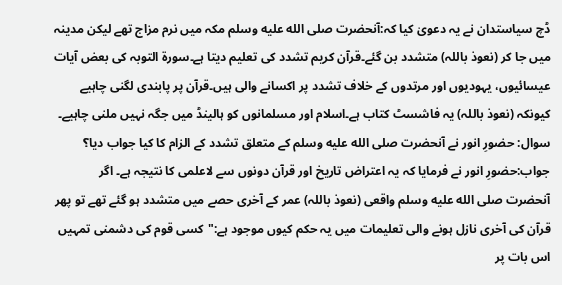ڈچ سیاستدان نے یہ دعویٰ کیا کہ:آنحضرت صلى الله عليه وسلم مکہ میں نرم مزاج تھے لیکن مدینہ میں جا کر (نعوذ باللہ) متشدد بن گئے۔قرآن کریم تشدد کی تعلیم دیتا ہے۔سورۃ التوبہ کی بعض آیات عیسائیوں، یہودیوں اور مرتدوں کے خلاف تشدد پر اکسانے والی ہیں۔قرآن پر پابندی لگنی چاہیے کیونکہ (نعوذ باللہ) یہ فاشسٹ کتاب ہے۔اسلام اور مسلمانوں کو ہالینڈ میں جگہ نہیں ملنی چاہیے۔
سوال: حضورِ انور نے آنحضرت صلى الله عليه وسلم کے متعلق تشدد کے الزام کا کیا جواب دیا؟
جواب:حضورِ انور نے فرمایا کہ یہ اعتراض تاریخ اور قرآن دونوں سے لاعلمی کا نتیجہ ہے۔ اگر آنحضرت صلى الله عليه وسلم واقعی (نعوذ باللہ) عمر کے آخری حصے میں متشدد ہو گئے تھے تو پھر قرآن کی آخری نازل ہونے والی تعلیمات میں یہ حکم کیوں موجود ہے:"کسی قوم کی دشمنی تمہیں اس بات پر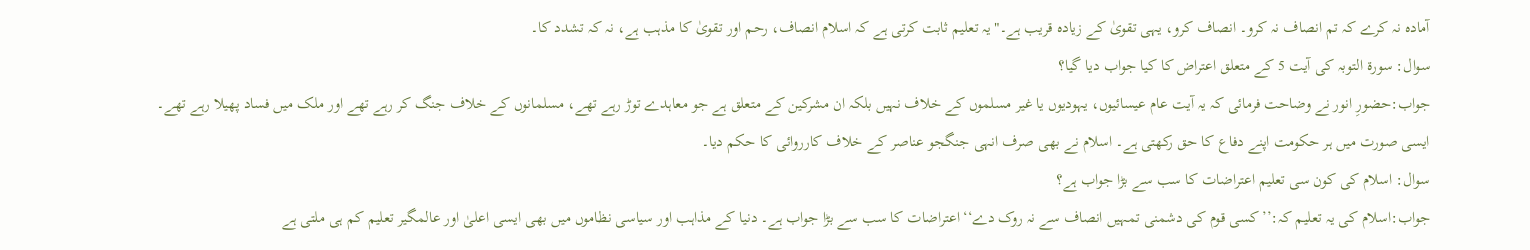آمادہ نہ کرے کہ تم انصاف نہ کرو۔ انصاف کرو، یہی تقویٰ کے زیادہ قریب ہے۔"یہ تعلیم ثابت کرتی ہے کہ اسلام انصاف، رحم اور تقویٰ کا مذہب ہے، نہ کہ تشدد کا۔
سوال: سورۃ التوبہ کی آیت 5 کے متعلق اعتراض کا کیا جواب دیا گیا؟
جواب:حضورِ انور نے وضاحت فرمائی کہ یہ آیت عام عیسائیوں، یہودیوں یا غیر مسلموں کے خلاف نہیں بلکہ ان مشرکین کے متعلق ہے جو معاہدے توڑ رہے تھے، مسلمانوں کے خلاف جنگ کر رہے تھے اور ملک میں فساد پھیلا رہے تھے۔ ایسی صورت میں ہر حکومت اپنے دفاع کا حق رکھتی ہے۔ اسلام نے بھی صرف انہی جنگجو عناصر کے خلاف کارروائی کا حکم دیا۔
سوال: اسلام کی کون سی تعلیم اعتراضات کا سب سے بڑا جواب ہے؟
جواب:اسلام کی یہ تعلیم کہ:’’کسی قوم کی دشمنی تمہیں انصاف سے نہ روک دے‘‘اعتراضات کا سب سے بڑا جواب ہے۔ دنیا کے مذاہب اور سیاسی نظاموں میں بھی ایسی اعلیٰ اور عالمگیر تعلیم کم ہی ملتی ہے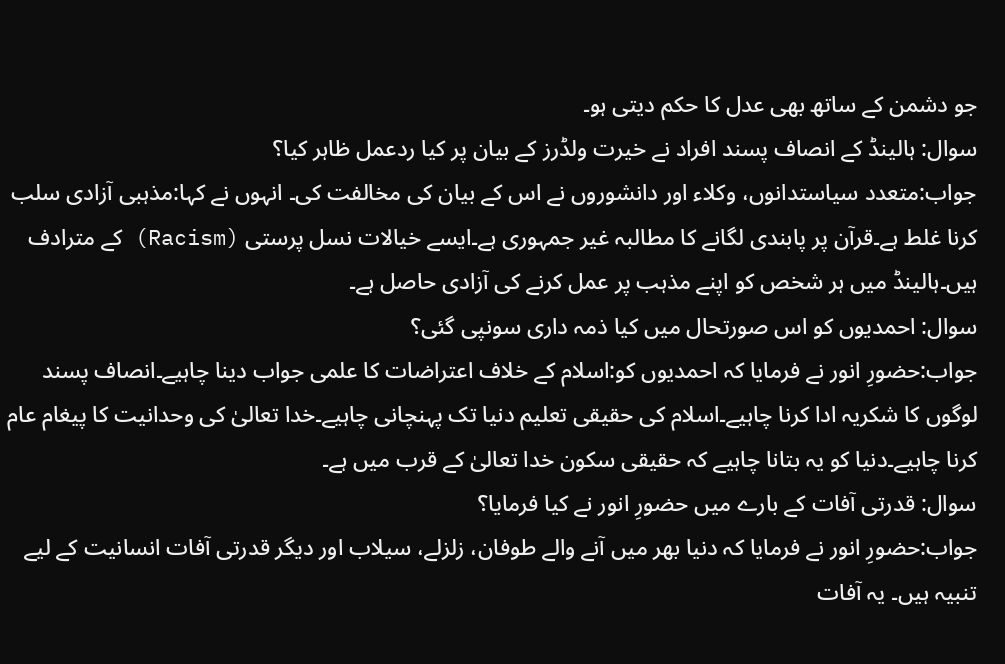جو دشمن کے ساتھ بھی عدل کا حکم دیتی ہو۔
سوال: ہالینڈ کے انصاف پسند افراد نے خیرت ولڈرز کے بیان پر کیا ردعمل ظاہر کیا؟
جواب:متعدد سیاستدانوں، وکلاء اور دانشوروں نے اس کے بیان کی مخالفت کی۔ انہوں نے کہا:مذہبی آزادی سلب کرنا غلط ہے۔قرآن پر پابندی لگانے کا مطالبہ غیر جمہوری ہے۔ایسے خیالات نسل پرستی (Racism) کے مترادف ہیں۔ہالینڈ میں ہر شخص کو اپنے مذہب پر عمل کرنے کی آزادی حاصل ہے۔
سوال: احمدیوں کو اس صورتحال میں کیا ذمہ داری سونپی گئی؟
جواب:حضورِ انور نے فرمایا کہ احمدیوں کو:اسلام کے خلاف اعتراضات کا علمی جواب دینا چاہیے۔انصاف پسند لوگوں کا شکریہ ادا کرنا چاہیے۔اسلام کی حقیقی تعلیم دنیا تک پہنچانی چاہیے۔خدا تعالیٰ کی وحدانیت کا پیغام عام کرنا چاہیے۔دنیا کو یہ بتانا چاہیے کہ حقیقی سکون خدا تعالیٰ کے قرب میں ہے۔
سوال: قدرتی آفات کے بارے میں حضورِ انور نے کیا فرمایا؟
جواب:حضورِ انور نے فرمایا کہ دنیا بھر میں آنے والے طوفان، زلزلے، سیلاب اور دیگر قدرتی آفات انسانیت کے لیے تنبیہ ہیں۔ یہ آفات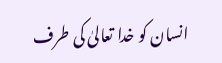انسان کو خدا تعالیٰ کی طرف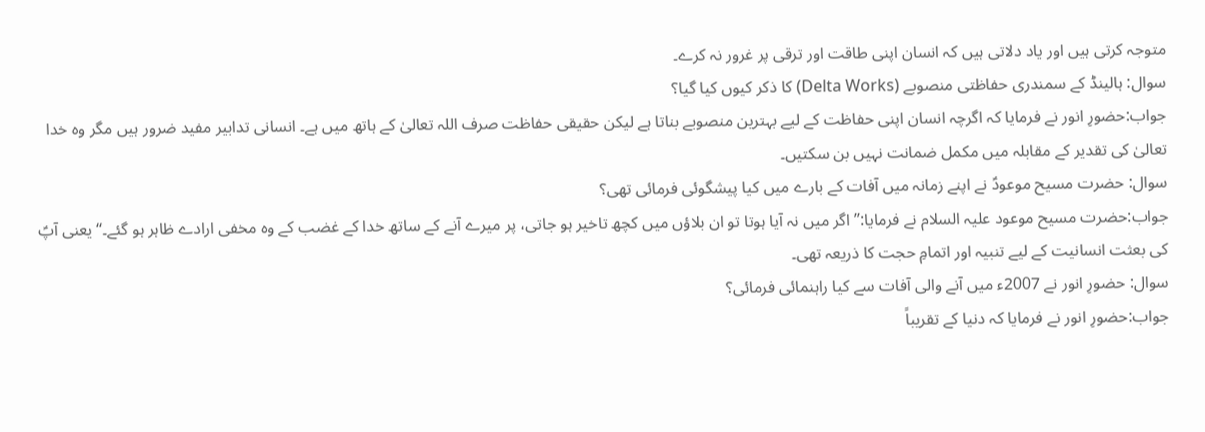متوجہ کرتی ہیں اور یاد دلاتی ہیں کہ انسان اپنی طاقت اور ترقی پر غرور نہ کرے۔
سوال: ہالینڈ کے سمندری حفاظتی منصوبے (Delta Works) کا ذکر کیوں کیا گیا؟
جواب:حضورِ انور نے فرمایا کہ اگرچہ انسان اپنی حفاظت کے لیے بہترین منصوبے بناتا ہے لیکن حقیقی حفاظت صرف اللہ تعالیٰ کے ہاتھ میں ہے۔ انسانی تدابیر مفید ضرور ہیں مگر وہ خدا تعالیٰ کی تقدیر کے مقابلہ میں مکمل ضمانت نہیں بن سکتیں۔
سوال: حضرت مسیح موعودؑ نے اپنے زمانہ میں آفات کے بارے میں کیا پیشگوئی فرمائی تھی؟
جواب:حضرت مسیح موعود علیہ السلام نے فرمایا:’’اگر میں نہ آیا ہوتا تو ان بلاؤں میں کچھ تاخیر ہو جاتی، پر میرے آنے کے ساتھ خدا کے غضب کے وہ مخفی ارادے ظاہر ہو گئے۔‘‘یعنی آپؑ کی بعثت انسانیت کے لیے تنبیہ اور اتمامِ حجت کا ذریعہ تھی۔
سوال: حضورِ انور نے 2007ء میں آنے والی آفات سے کیا راہنمائی فرمائی؟
جواب:حضورِ انور نے فرمایا کہ دنیا کے تقریباً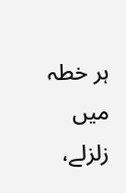ہر خطہ میں زلزلے،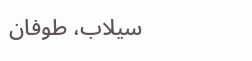سیلاب، طوفان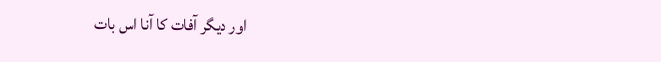اور دیگر آفات کا آنا اس بات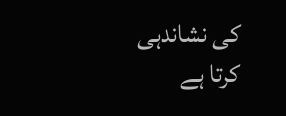کی نشاندہی کرتا ہے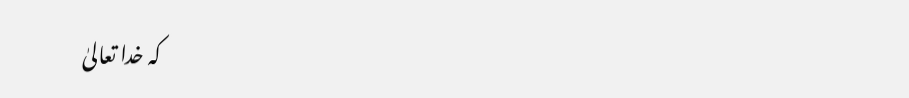کہ خدا تعالیٰ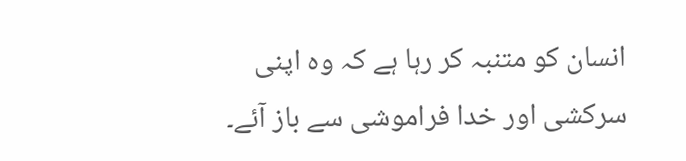انسان کو متنبہ کر رہا ہے کہ وہ اپنی سرکشی اور خدا فراموشی سے باز آئے۔